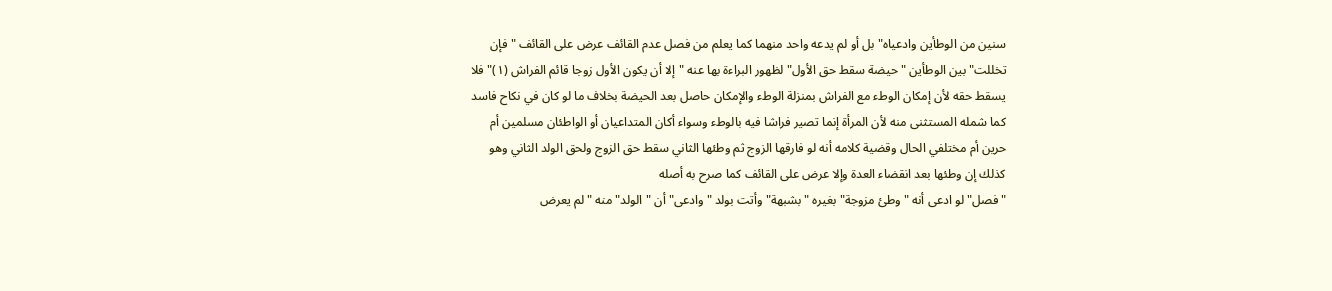سنين من الوطأين وادعياه" بل أو لم يدعه واحد منهما كما يعلم من فصل عدم القائف عرض على القائف "فإن تخللت" بين الوطأين "حيضة سقط حق الأول" لظهور البراءة بها عنه "إلا أن يكون الأول زوجا قائم الفراش (١)" فلا يسقط حقه لأن إمكان الوطء مع الفراش بمنزلة الوطء والإمكان حاصل بعد الحيضة بخلاف ما لو كان في نكاح فاسد كما شمله المستثنى منه لأن المرأة إنما تصير فراشا فيه بالوطء وسواء أكان المتداعيان أو الواطئان مسلمين أم حرين أم مختلفي الحال وقضية كلامه أنه لو فارقها الزوج ثم وطئها الثاني سقط حق الزوج ولحق الولد الثاني وهو كذلك إن وطئها بعد انقضاء العدة وإلا عرض على القائف كما صرح به أصله
"فصل" لو ادعى أنه "وطئ مزوجة" بغيره "بشبهة" وأتت بولد "وادعى" أن "الولد" منه "لم يعرض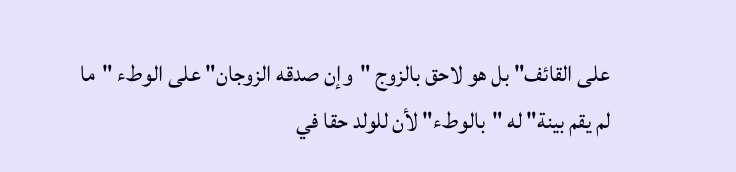على القائف" بل هو لاحق بالزوج "وإن صدقه الزوجان" على الوطء "ما لم يقم بينة" له "بالوطء" لأن للولد حقا في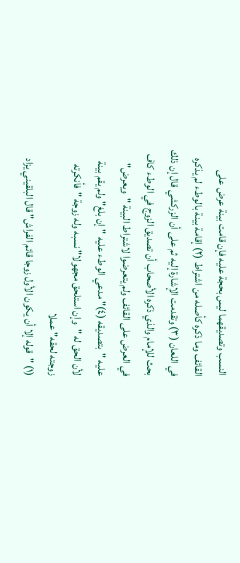النسب وتصديقهما ليس بحجة عليه فإن قامت بينة عرض على القائف وما ذكره كأصله من اشتراط (٢) إقامة بينة بالوطء لم يذكره في اللعان (٣) وتقدمت الإشارة إليه ثم على أن الزركشي قال إن ذلك بحث للإمام والذي ذكره الأصحاب أن تصديق الزوج في الوطء كاف في العرض على القائف ولم يتعرضوا لاشتراط البينة "ويعرض" عليه "بتصديقه (٤)" مدعي الوطء عليه "إن بلغ" ولم يقم بينة لأن الحق له "وإن استلحق مجهولا" نسبه وله زوجة "فأنكرته زوجته لحقه" عملا
(١) "قوله إلا أن يكون الأول زوجا قائم الفراش" قال البلقيني يزاد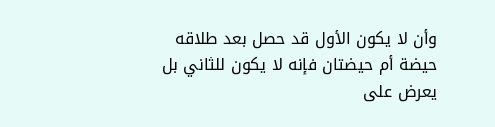وأن لا يكون الأول قد حصل بعد طلاقه حيضة أم حيضتان فإنه لا يكون للثاني بل يعرض على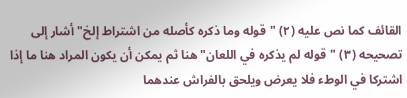القائف كما نص عليه (٢) "قوله وما ذكره كأصله من اشتراط إلخ" أشار إلى تصحيحه (٣) "قوله لم يذكره في اللعان" هنا ثم يمكن أن يكون المراد هنا ما إذا اشتركا في الوطء فلا يعرض ويلحق بالفراش عندهما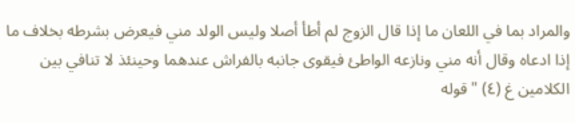والمراد بما في اللعان ما إذا قال الزوج لم أطأ أصلا وليس الولد مني فيعرض بشرطه بخلاف ما إذا ادعاه وقال أنه مني ونازعه الواطئ فيقوى جانبه بالفراش عندهما وحينئذ لا تنافي بين الكلامين غ (٤) "قوله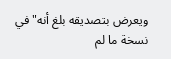ويعرض بتصديقه بلغ أنه" في نسخة ما لم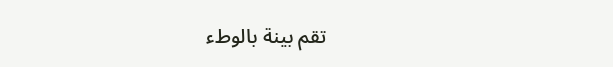تقم بينة بالوطء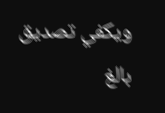ويكفي تصديق بالغ